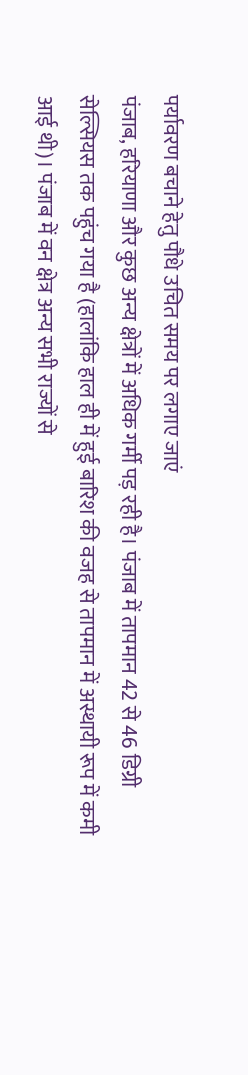पर्यावरण बचाने हेतु पौधे उचित समय पर लगाए जाएं
पंजाब, हरियाणा और कुछ अन्य क्षेत्रों में अधिक गर्मी पड़ रही है। पंजाब में तापमान 42 से 46 डिग्री सेल्सियस तक पहुंच गया है (हालांकि हाल ही में हुई बारिश की वजह से तापमान में अस्थायी रूप में कमी आई थी)। पंजाब में वन क्षेत्र अन्य सभी राज्यों से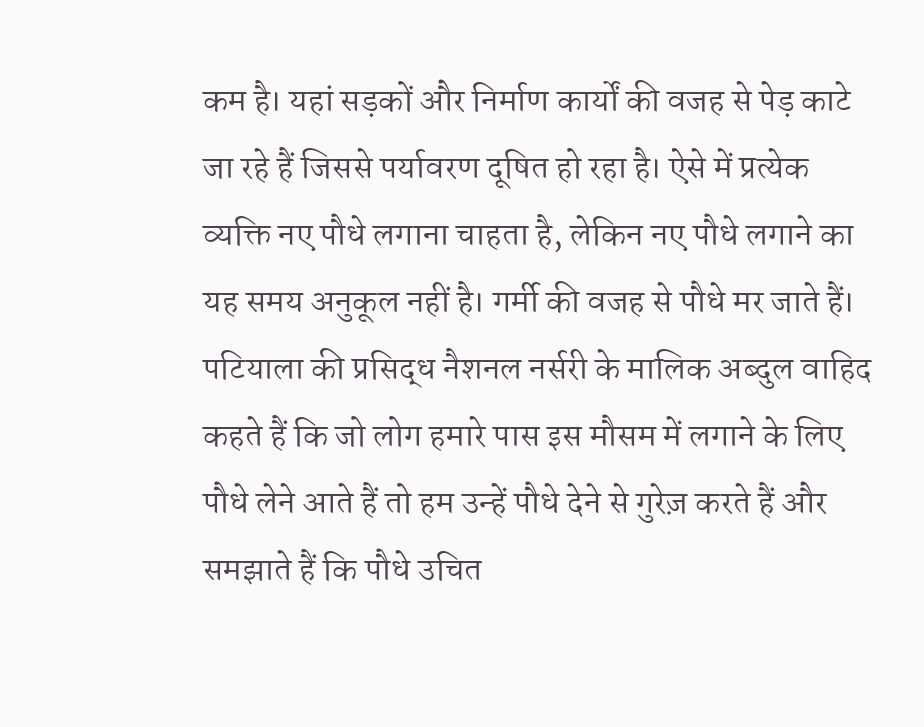कम है। यहां सड़कों और निर्माण कार्यों की वजह से पेड़ काटे जा रहे हैं जिससे पर्यावरण दूषित हो रहा है। ऐसे में प्रत्येक व्यक्ति नए पौधे लगाना चाहता है, लेकिन नए पौधे लगाने का यह समय अनुकूल नहीं है। गर्मी की वजह से पौधे मर जाते हैं। पटियाला की प्रसिद्ध नैशनल नर्सरी के मालिक अब्दुल वाहिद कहते हैं कि जो लोग हमारे पास इस मौसम में लगाने के लिए पौधे लेने आते हैं तो हम उन्हें पौधे देने से गुरेज़ करते हैं और समझाते हैं कि पौधे उचित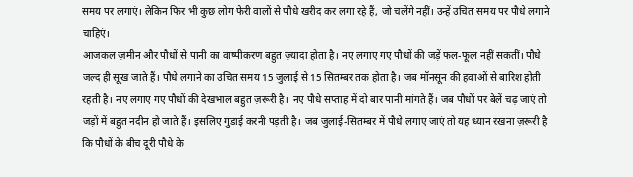समय पर लगाएं। लेकिन फिर भी कुछ लोग फेरी वालों से पौधे खरीद कर लगा रहे हैं, जो चलेंगे नहीं। उन्हें उचित समय पर पौधे लगाने चाहिएं।
आजकल ज़मीन और पौधों से पानी का वाष्पीकरण बहुत ज़्यादा होता है। नए लगाए गए पौधों की जड़ें फल-फूल नहीं सकतीं। पौधे जल्द ही सूख जाते हैं। पौधे लगाने का उचित समय 15 जुलाई से 15 सितम्बर तक होता है। जब मॉनसून की हवाओं से बारिश होती रहती है। नए लगाए गए पौधों की देखभाल बहुत ज़रूरी है। नए पौधे सप्ताह में दो बार पानी मांगते हैं। जब पौधों पर बेलें चढ़ जाएं तो जड़ों में बहुत नदीन हो जाते हैं। इसलिए गुडाई करनी पड़ती है। जब जुलाई-सितम्बर में पौधे लगाए जाएं तो यह ध्यान रखना ज़रूरी है कि पौधों के बीच दूरी पौधे के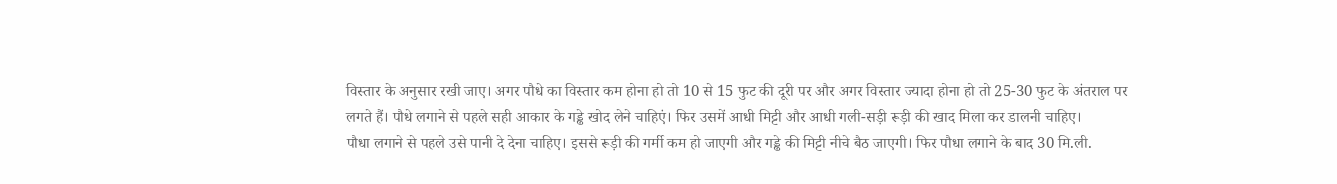विस्तार के अनुसार रखी जाए। अगर पौधे का विस्तार कम होना हो तो 10 से 15 फुट की दूरी पर और अगर विस्तार ज्यादा होना हो तो 25-30 फुट के अंतराल पर लगते हैं। पौधे लगाने से पहले सही आकार के गड्ढे खोद लेने चाहिएं। फिर उसमें आधी मिट्टी और आधी गली-सड़ी रूड़ी की खाद मिला कर डालनी चाहिए।
पौधा लगाने से पहले उसे पानी दे देना चाहिए। इससे रूड़ी की गर्मी कम हो जाएगी और गड्ढे की मिट्टी नीचे बैठ जाएगी। फिर पौधा लगाने के बाद 30 मि.ली.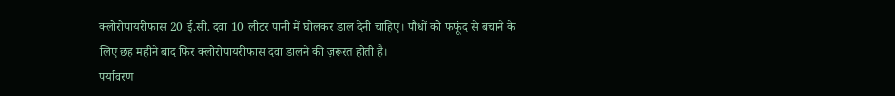क्लोरोपायरीफास 20 ई.सी. दवा 10 लीटर पानी में घोलकर डाल देनी चाहिए। पौधों को फफूंद से बचाने के लिए छह महीने बाद फिर क्लोरोपायरीफास दवा डालने की ज़रूरत होती है।
पर्यावरण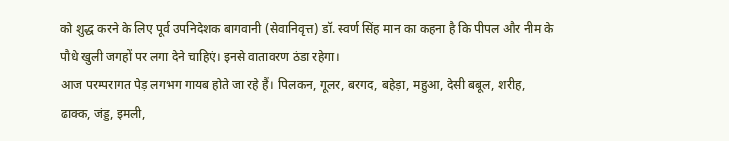को शुद्ध करने के लिए पूर्व उपनिदेशक बागवानी (सेवानिवृत्त) डॉ. स्वर्ण सिंह मान का कहना है कि पीपल और नीम के पौधे खुली जगहों पर लगा देने चाहिएं। इनसे वातावरण ठंडा रहेगा।
आज परम्परागत पेड़ लगभग गायब होते जा रहे हैं। पिलकन, गूलर, बरगद, बहेड़ा, महुआ, देसी बबूल, शरीह, ढाक्क, जंड्ड, इमली,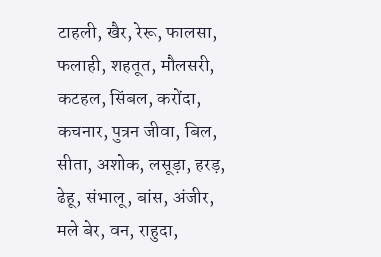टाहली, खैर, रेरू, फालसा, फलाही, शहतूत, मौलसरी, कटहल, सिंबल, करोंदा, कचनार, पुत्रन जीवा, बिल, सीता, अशोक, लसूड़ा, हरड़, ढेहू, संभालू, बांस, अंजीर, मले बेर, वन, राहुदा,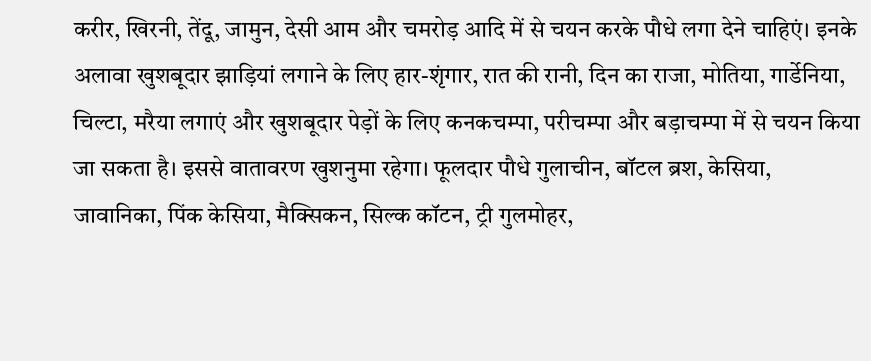करीर, खिरनी, तेंदू, जामुन, देसी आम और चमरोड़ आदि में से चयन करके पौधे लगा देने चाहिएं। इनके अलावा खुशबूदार झाड़ियां लगाने के लिए हार-शृंगार, रात की रानी, दिन का राजा, मोतिया, गार्डेनिया, चिल्टा, मरैया लगाएं और खुशबूदार पेड़ों के लिए कनकचम्पा, परीचम्पा और बड़ाचम्पा में से चयन किया जा सकता है। इससे वातावरण खुशनुमा रहेगा। फूलदार पौधे गुलाचीन, बॉटल ब्रश, केसिया, जावानिका, पिंक केसिया, मैक्सिकन, सिल्क कॉटन, ट्री गुलमोहर,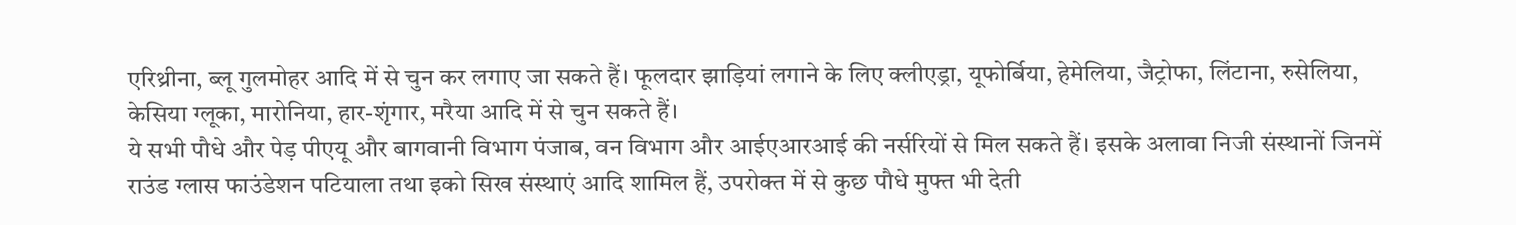एरिथ्रीना, ब्लू गुलमोहर आदि में से चुन कर लगाए जा सकते हैं। फूलदार झाड़ियां लगाने के लिए क्लीएड्रा, यूफोर्बिया, हेमेलिया, जैट्रोफा, लिंटाना, रुसेलिया, केसिया ग्लूका, मारोनिया, हार-शृंगार, मरैया आदि में से चुन सकते हैं।
ये सभी पौधे और पेड़ पीएयू और बागवानी विभाग पंजाब, वन विभाग और आईएआरआई की नर्सरियों से मिल सकते हैं। इसके अलावा निजी संस्थानों जिनमें राउंड ग्लास फाउंडेशन पटियाला तथा इको सिख संस्थाएं आदि शामिल हैं, उपरोक्त में से कुछ पौधे मुफ्त भी देती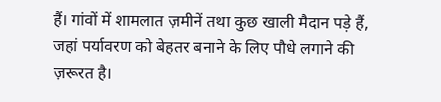हैं। गांवों में शामलात ज़मीनें तथा कुछ खाली मैदान पड़े हैं, जहां पर्यावरण को बेहतर बनाने के लिए पौधे लगाने की ज़रूरत है।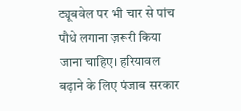ट्यूबवेल पर भी चार से पांच पौधे लगाना ज़रूरी किया जाना चाहिए। हरियावल बढ़ाने के लिए पंजाब सरकार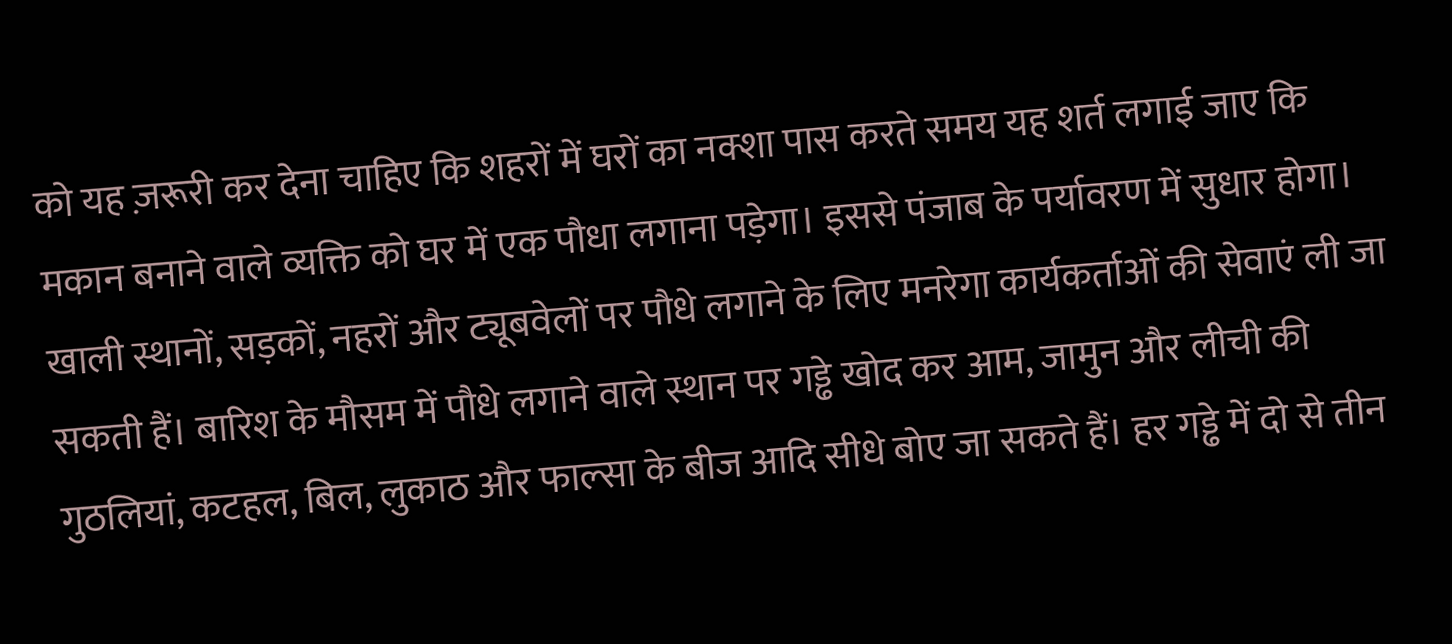को यह ज़रूरी कर देना चाहिए कि शहरों में घरों का नक्शा पास करते समय यह शर्त लगाई जाए कि मकान बनाने वाले व्यक्ति को घर में एक पौधा लगाना पड़ेगा। इससे पंजाब के पर्यावरण में सुधार होगा। खाली स्थानों, सड़कों, नहरों और ट्यूबवेलों पर पौधे लगाने के लिए मनरेगा कार्यकर्ताओं की सेवाएं ली जा सकती हैं। बारिश के मौसम में पौधे लगाने वाले स्थान पर गड्ढे खोद कर आम, जामुन और लीची की गुठलियां, कटहल, बिल, लुकाठ और फाल्सा के बीज आदि सीधे बोए जा सकते हैं। हर गड्ढे में दो से तीन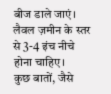बीज डाले जाएं। लैवल ज़मीन के स्तर से 3-4 इंच नीचे होना चाहिए।
कुछ बातों, जैसे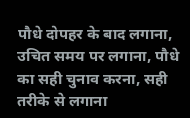पौधे दोपहर के बाद लगाना, उचित समय पर लगाना, पौधे का सही चुनाव करना, सही तरीके से लगाना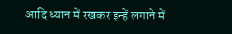आदि ध्यान में रखकर इन्हें लगाने में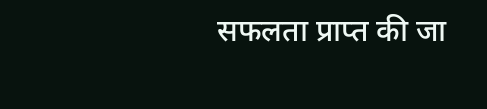सफलता प्राप्त की जा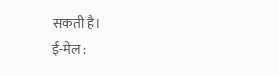सकती है।
ई-मेल :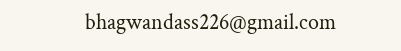bhagwandass226@gmail.com